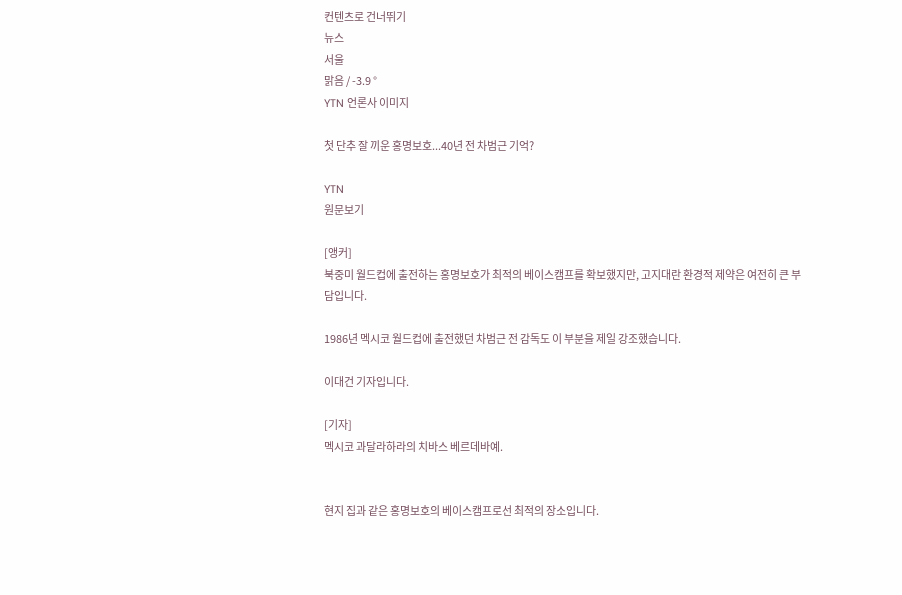컨텐츠로 건너뛰기
뉴스
서울
맑음 / -3.9 °
YTN 언론사 이미지

첫 단추 잘 끼운 홍명보호...40년 전 차범근 기억?

YTN
원문보기

[앵커]
북중미 월드컵에 출전하는 홍명보호가 최적의 베이스캠프를 확보했지만, 고지대란 환경적 제약은 여전히 큰 부담입니다.

1986년 멕시코 월드컵에 출전했던 차범근 전 감독도 이 부분을 제일 강조했습니다.

이대건 기자입니다.

[기자]
멕시코 과달라하라의 치바스 베르데바예.


현지 집과 같은 홍명보호의 베이스캠프로선 최적의 장소입니다.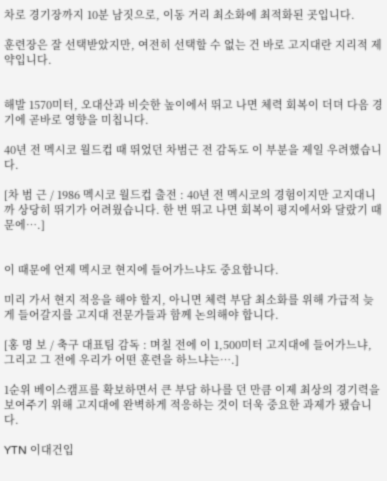차로 경기장까지 10분 남짓으로, 이동 거리 최소화에 최적화된 곳입니다.

훈련장은 잘 선택받았지만, 여전히 선택할 수 없는 건 바로 고지대란 지리적 제약입니다.


해발 1570미터, 오대산과 비슷한 높이에서 뛰고 나면 체력 회복이 더뎌 다음 경기에 곧바로 영향을 미칩니다.

40년 전 멕시코 월드컵 때 뛰었던 차범근 전 감독도 이 부분을 제일 우려했습니다.

[차 범 근 / 1986 멕시코 월드컵 출전 : 40년 전 멕시코의 경험이지만 고지대니까 상당히 뛰기가 어려웠습니다. 한 번 뛰고 나면 회복이 평지에서와 달랐기 때문에….]


이 때문에 언제 멕시코 현지에 들어가느냐도 중요합니다.

미리 가서 현지 적응을 해야 할지, 아니면 체력 부담 최소화를 위해 가급적 늦게 들어갈지를 고지대 전문가들과 함께 논의해야 합니다.

[홍 명 보 / 축구 대표팀 감독 : 며칠 전에 이 1,500미터 고지대에 들어가느냐, 그리고 그 전에 우리가 어떤 훈련을 하느냐는….]

1순위 베이스캠프를 확보하면서 큰 부담 하나를 던 만큼 이제 최상의 경기력을 보여주기 위해 고지대에 완벽하게 적응하는 것이 더욱 중요한 과제가 됐습니다.

YTN 이대건입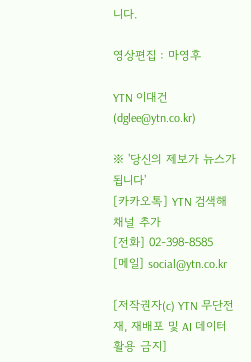니다.

영상편집 : 마영후

YTN 이대건 (dglee@ytn.co.kr)

※ '당신의 제보가 뉴스가 됩니다'
[카카오톡] YTN 검색해 채널 추가
[전화] 02-398-8585
[메일] social@ytn.co.kr

[저작권자(c) YTN 무단전재, 재배포 및 AI 데이터 활용 금지]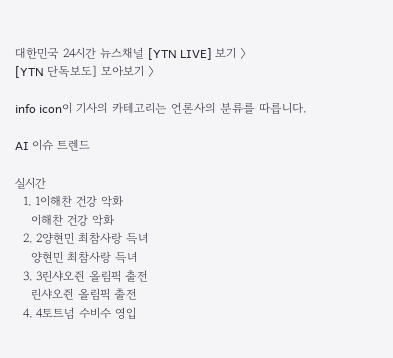대한민국 24시간 뉴스채널 [YTN LIVE] 보기 〉
[YTN 단독보도] 모아보기 〉

info icon이 기사의 카테고리는 언론사의 분류를 따릅니다.

AI 이슈 트렌드

실시간
  1. 1이해찬 건강 악화
    이해찬 건강 악화
  2. 2양현민 최참사랑 득녀
    양현민 최참사랑 득녀
  3. 3린샤오쥔 올림픽 출전
    린샤오쥔 올림픽 출전
  4. 4토트넘 수비수 영입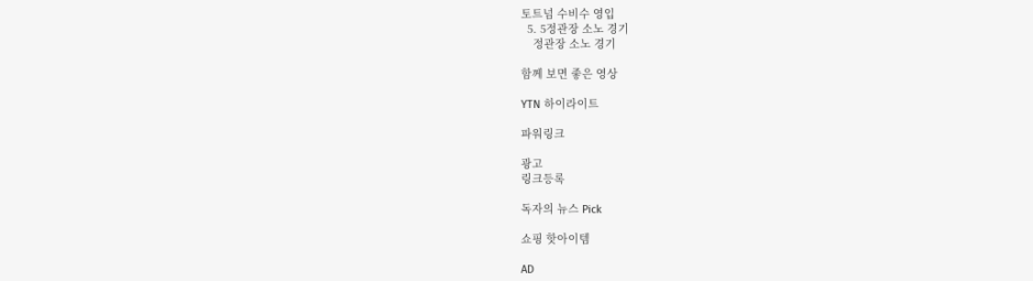토트넘 수비수 영입
  5. 5정관장 소노 경기
    정관장 소노 경기

함께 보면 좋은 영상

YTN 하이라이트

파워링크

광고
링크등록

독자의 뉴스 Pick

쇼핑 핫아이템

AD